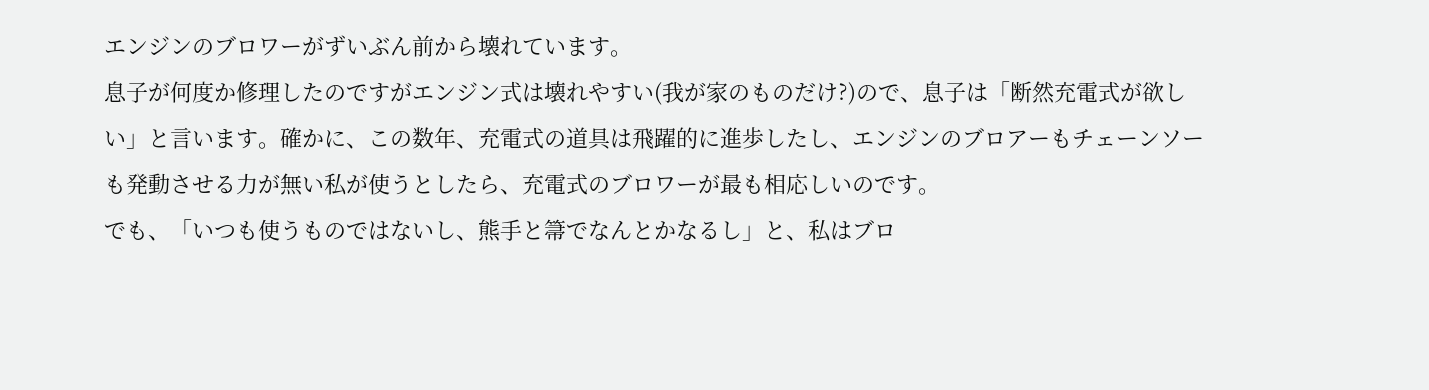エンジンのブロワーがずいぶん前から壊れています。
息子が何度か修理したのですがエンジン式は壊れやすい(我が家のものだけ?)ので、息子は「断然充電式が欲しい」と言います。確かに、この数年、充電式の道具は飛躍的に進歩したし、エンジンのブロアーもチェーンソーも発動させる力が無い私が使うとしたら、充電式のブロワーが最も相応しいのです。
でも、「いつも使うものではないし、熊手と箒でなんとかなるし」と、私はブロ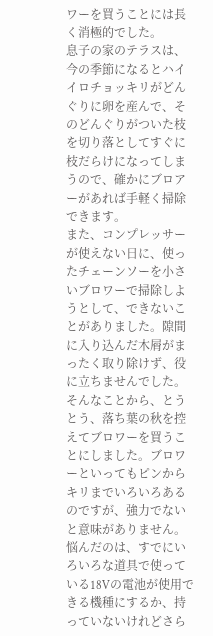ワーを買うことには長く消極的でした。
息子の家のテラスは、今の季節になるとハイイロチョッキリがどんぐりに卵を産んで、そのどんぐりがついた枝を切り落としてすぐに枝だらけになってしまうので、確かにブロアーがあれば手軽く掃除できます。
また、コンプレッサーが使えない日に、使ったチェーンソーを小さいブロワーで掃除しようとして、できないことがありました。隙間に入り込んだ木屑がまったく取り除けず、役に立ちませんでした。
そんなことから、とうとう、落ち葉の秋を控えてブロワーを買うことにしました。ブロワーといってもピンからキリまでいろいろあるのですが、強力でないと意味がありません。
悩んだのは、すでにいろいろな道具で使っている18Vの電池が使用できる機種にするか、持っていないけれどさら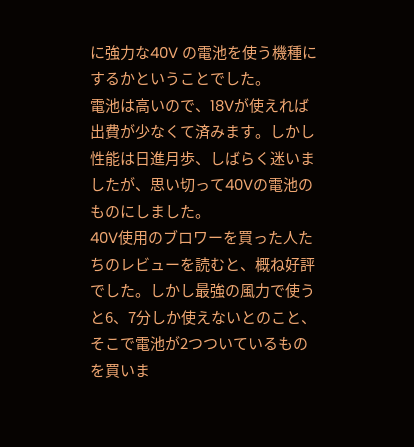に強力な40V の電池を使う機種にするかということでした。
電池は高いので、18Vが使えれば出費が少なくて済みます。しかし性能は日進月歩、しばらく迷いましたが、思い切って40Vの電池のものにしました。
40V使用のブロワーを買った人たちのレビューを読むと、概ね好評でした。しかし最強の風力で使うと6、7分しか使えないとのこと、そこで電池が2つついているものを買いま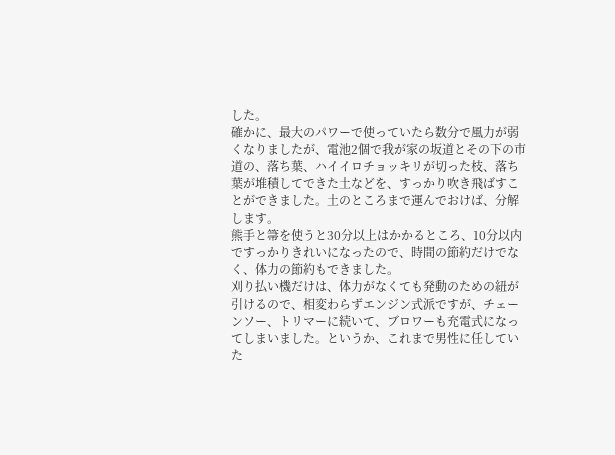した。
確かに、最大のパワーで使っていたら数分で風力が弱くなりましたが、電池2個で我が家の坂道とその下の市道の、落ち葉、ハイイロチョッキリが切った枝、落ち葉が堆積してできた土などを、すっかり吹き飛ばすことができました。土のところまで運んでおけば、分解します。
熊手と箒を使うと30分以上はかかるところ、10分以内ですっかりきれいになったので、時間の節約だけでなく、体力の節約もできました。
刈り払い機だけは、体力がなくても発動のための紐が引けるので、相変わらずエンジン式派ですが、チェーンソー、トリマーに続いて、ブロワーも充電式になってしまいました。というか、これまで男性に任していた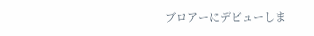ブロアーにデビューしま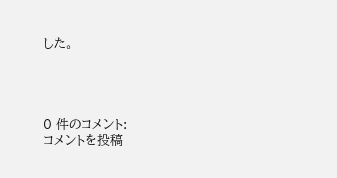した。




0 件のコメント:
コメントを投稿